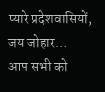प्यारे प्रदेशवासियों, जय जोहार…
आप सभी को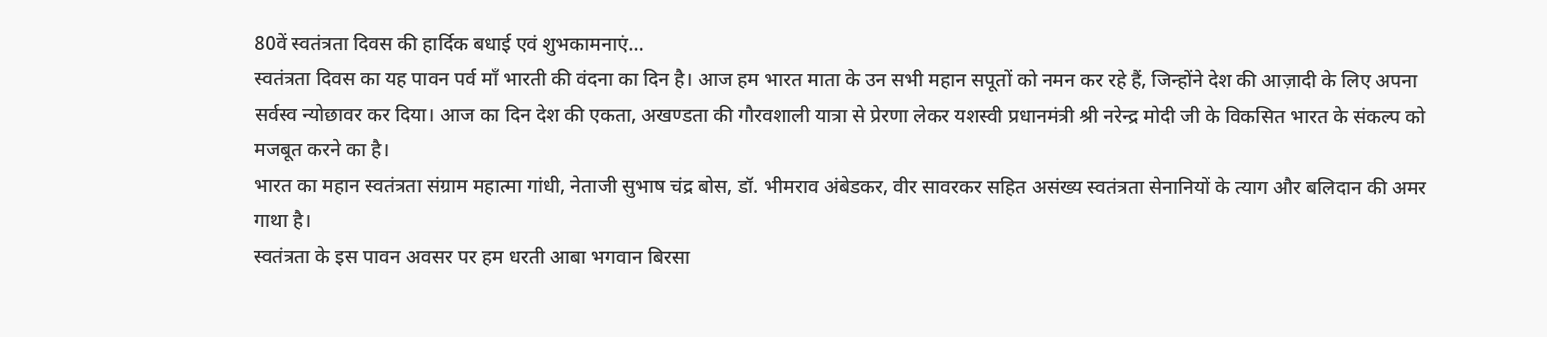80वें स्वतंत्रता दिवस की हार्दिक बधाई एवं शुभकामनाएं…
स्वतंत्रता दिवस का यह पावन पर्व माँ भारती की वंदना का दिन है। आज हम भारत माता के उन सभी महान सपूतों को नमन कर रहे हैं, जिन्होंने देश की आज़ादी के लिए अपना सर्वस्व न्योछावर कर दिया। आज का दिन देश की एकता, अखण्डता की गौरवशाली यात्रा से प्रेरणा लेकर यशस्वी प्रधानमंत्री श्री नरेन्द्र मोदी जी के विकसित भारत के संकल्प को मजबूत करने का है।
भारत का महान स्वतंत्रता संग्राम महात्मा गांधी, नेताजी सुभाष चंद्र बोस, डॉ. भीमराव अंबेडकर, वीर सावरकर सहित असंख्य स्वतंत्रता सेनानियों के त्याग और बलिदान की अमर गाथा है।
स्वतंत्रता के इस पावन अवसर पर हम धरती आबा भगवान बिरसा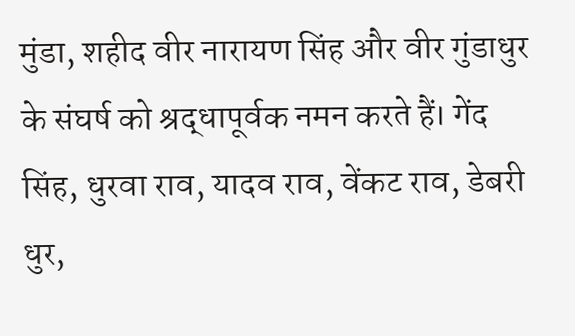मुंडा, शहीद वीर नारायण सिंह और वीर गुंडाधुर के संघर्ष को श्रद्धापूर्वक नमन करते हैं। गेंद सिंह, धुरवा राव, यादव राव, वेंकट राव, डेबरी धुर,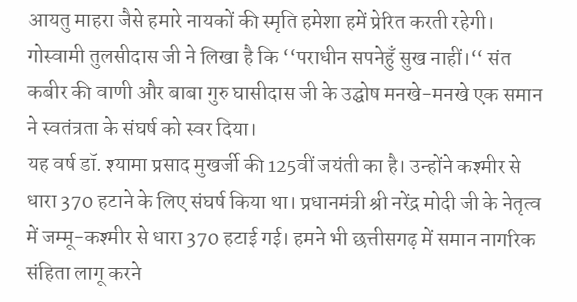आयतु माहरा जैसे हमारे नायकों की स्मृति हमेशा हमें प्रेरित करती रहेगी।
गोस्वामी तुलसीदास जी ने लिखा है कि ‘‘पराधीन सपनेहुँ सुख नाहीं।‘‘ संत कबीर की वाणी और बाबा गुरु घासीदास जी के उद्घोष मनखे-मनखे एक समान ने स्वतंत्रता के संघर्ष को स्वर दिया।
यह वर्ष डॉ. श्यामा प्रसाद मुखर्जी की 125वीं जयंती का है। उन्होंने कश्मीर से धारा 370 हटाने के लिए संघर्ष किया था। प्रधानमंत्री श्री नरेंद्र मोदी जी के नेतृत्व में जम्मू-कश्मीर से धारा 370 हटाई गई। हमने भी छत्तीसगढ़ में समान नागरिक संहिता लागू करने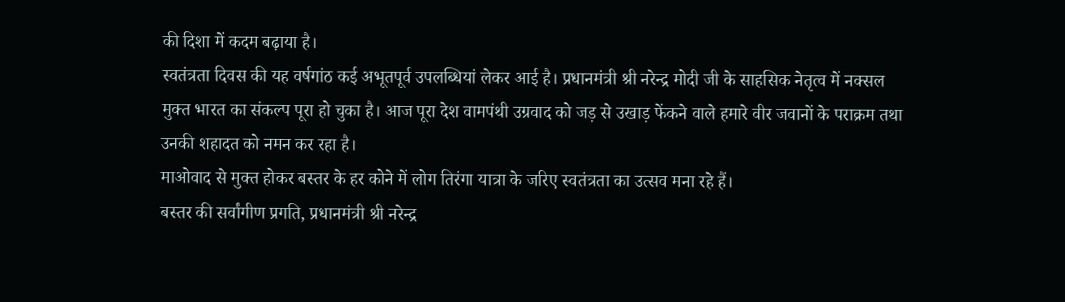की दिशा में कदम बढ़ाया है।
स्वतंत्रता दिवस की यह वर्षगांठ कई अभूतपूर्व उपलब्धियां लेकर आई है। प्रधानमंत्री श्री नरेन्द्र मोदी जी के साहसिक नेतृत्व में नक्सल मुक्त भारत का संकल्प पूरा हो चुका है। आज पूरा देश वामपंथी उग्रवाद को जड़ से उखाड़ फेंकने वाले हमारे वीर जवानों के पराक्रम तथा उनकी शहादत को नमन कर रहा है।
माओवाद से मुक्त होकर बस्तर के हर कोने में लोग तिरंगा यात्रा के जरिए स्वतंत्रता का उत्सव मना रहे हैं।
बस्तर की सर्वांगीण प्रगति, प्रधानमंत्री श्री नरेन्द्र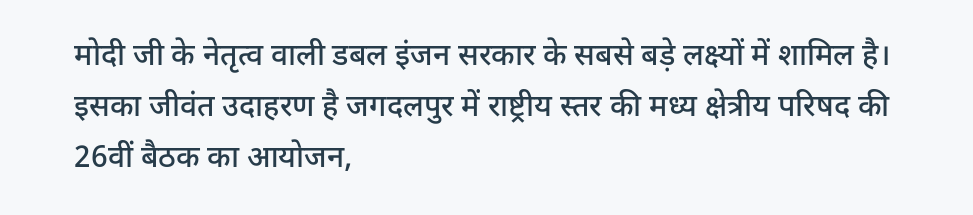मोदी जी के नेतृत्व वाली डबल इंजन सरकार के सबसे बड़े लक्ष्यों में शामिल है। इसका जीवंत उदाहरण है जगदलपुर में राष्ट्रीय स्तर की मध्य क्षेत्रीय परिषद की 26वीं बैठक का आयोजन,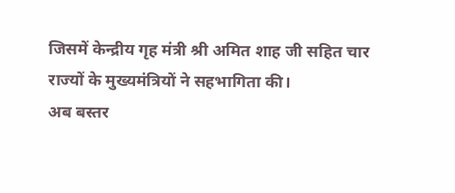जिसमें केन्द्रीय गृह मंत्री श्री अमित शाह जी सहित चार राज्यों के मुख्यमंत्रियों ने सहभागिता की।
अब बस्तर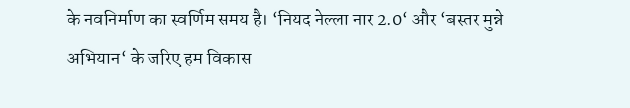के नवनिर्माण का स्वर्णिम समय है। ‘नियद नेल्ला नार 2.0‘ और ‘बस्तर मुन्ने अभियान‘ के जरिए हम विकास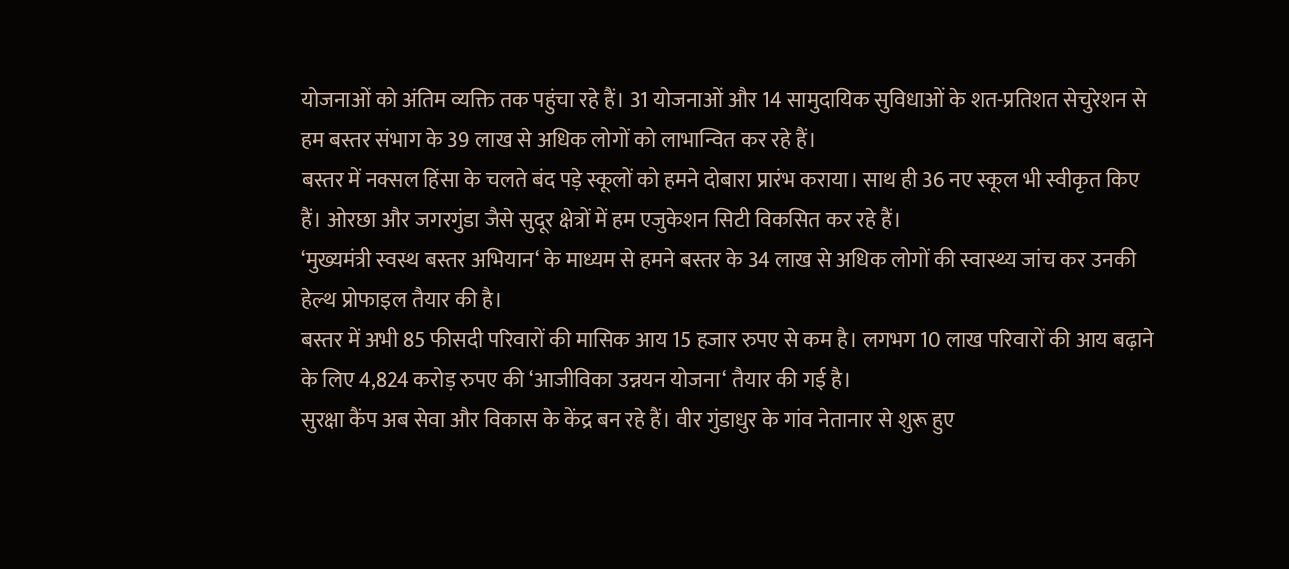योजनाओं को अंतिम व्यक्ति तक पहुंचा रहे हैं। 31 योजनाओं और 14 सामुदायिक सुविधाओं के शत-प्रतिशत सेचुरेशन से हम बस्तर संभाग के 39 लाख से अधिक लोगों को लाभान्वित कर रहे हैं।
बस्तर में नक्सल हिंसा के चलते बंद पड़े स्कूलों को हमने दोबारा प्रारंभ कराया। साथ ही 36 नए स्कूल भी स्वीकृत किए हैं। ओरछा और जगरगुंडा जैसे सुदूर क्षेत्रों में हम एजुकेशन सिटी विकसित कर रहे हैं।
‘मुख्यमंत्री स्वस्थ बस्तर अभियान‘ के माध्यम से हमने बस्तर के 34 लाख से अधिक लोगों की स्वास्थ्य जांच कर उनकी हेल्थ प्रोफाइल तैयार की है।
बस्तर में अभी 85 फीसदी परिवारों की मासिक आय 15 हजार रुपए से कम है। लगभग 10 लाख परिवारों की आय बढ़ाने के लिए 4,824 करोड़ रुपए की ‘आजीविका उन्नयन योजना‘ तैयार की गई है।
सुरक्षा कैंप अब सेवा और विकास के केंद्र बन रहे हैं। वीर गुंडाधुर के गांव नेतानार से शुरू हुए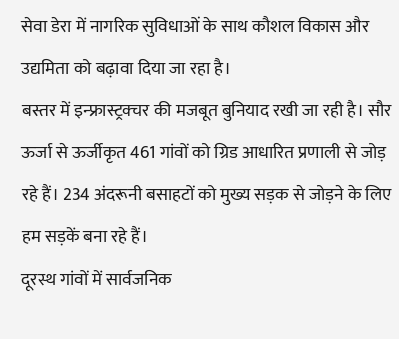सेवा डेरा में नागरिक सुविधाओं के साथ कौशल विकास और उद्यमिता को बढ़ावा दिया जा रहा है।
बस्तर में इन्फ्रास्ट्रक्चर की मजबूत बुनियाद रखी जा रही है। सौर ऊर्जा से ऊर्जीकृत 461 गांवों को ग्रिड आधारित प्रणाली से जोड़ रहे हैं। 234 अंदरूनी बसाहटों को मुख्य सड़क से जोड़ने के लिए हम सड़कें बना रहे हैं।
दूरस्थ गांवों में सार्वजनिक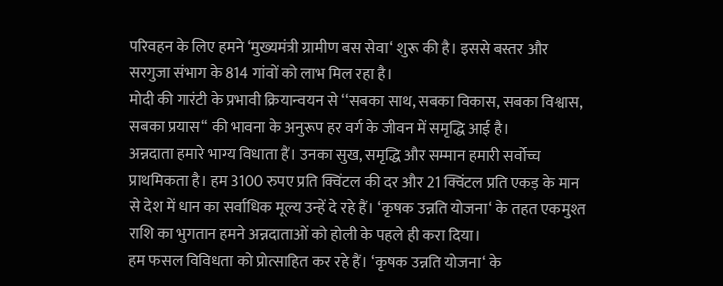परिवहन के लिए हमने ‘मुख्यमंत्री ग्रामीण बस सेवा‘ शुरू की है। इससे बस्तर और सरगुजा संभाग के 814 गांवों को लाभ मिल रहा है।
मोदी की गारंटी के प्रभावी क्रियान्वयन से ‘‘सबका साथ, सबका विकास, सबका विश्वास, सबका प्रयास‘‘ की भावना के अनुरूप हर वर्ग के जीवन में समृद्धि आई है।
अन्नदाता हमारे भाग्य विधाता हैं। उनका सुख, समृद्धि और सम्मान हमारी सर्वोच्च प्राथमिकता है। हम 3100 रुपए प्रति क्विंटल की दर और 21 क्विंटल प्रति एकड़ के मान से देश में धान का सर्वाधिक मूल्य उन्हें दे रहे हैं। ‘कृषक उन्नति योजना‘ के तहत एकमुश्त राशि का भुगतान हमने अन्नदाताओं को होली के पहले ही करा दिया।
हम फसल विविधता को प्रोत्साहित कर रहे हैं। ‘कृषक उन्नति योजना‘ के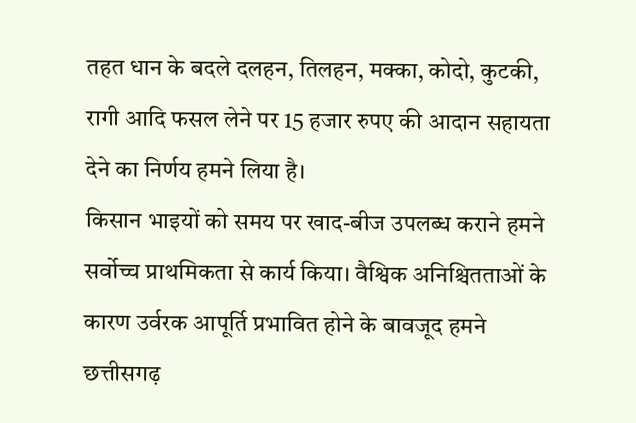तहत धान के बदले दलहन, तिलहन, मक्का, कोदो, कुटकी, रागी आदि फसल लेने पर 15 हजार रुपए की आदान सहायता देने का निर्णय हमने लिया है।
किसान भाइयों को समय पर खाद-बीज उपलब्ध कराने हमने सर्वोच्च प्राथमिकता से कार्य किया। वैश्विक अनिश्चितताओं के कारण उर्वरक आपूर्ति प्रभावित होने के बावजूद हमने छत्तीसगढ़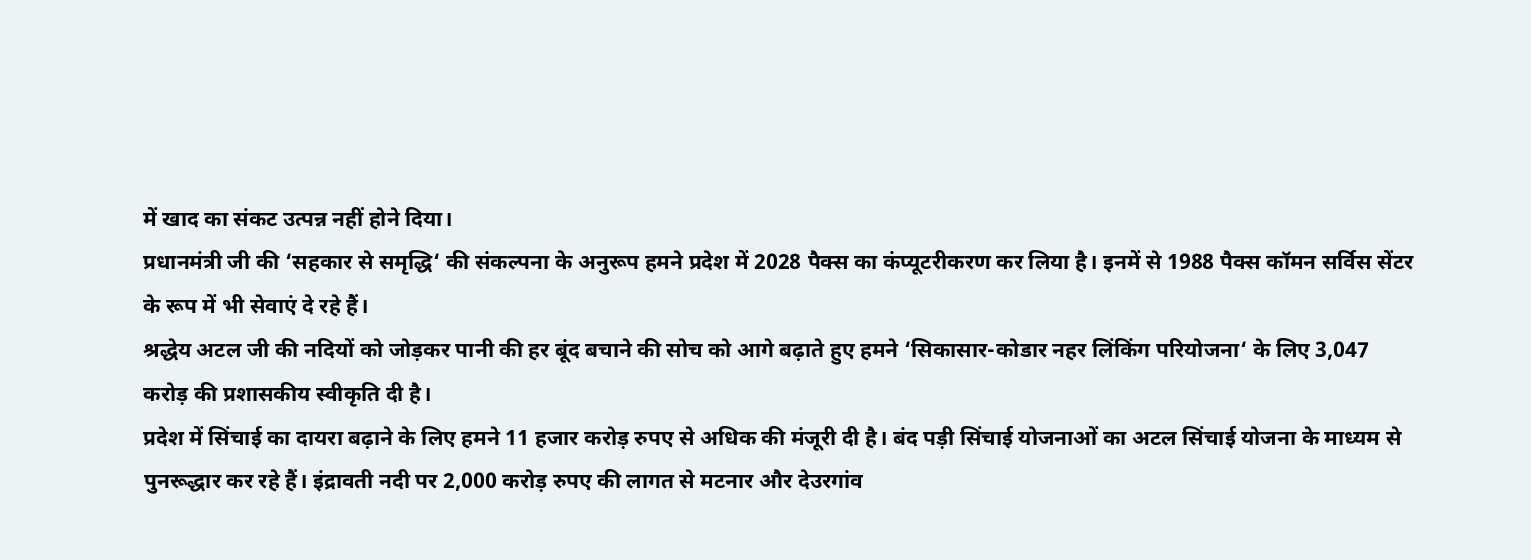में खाद का संकट उत्पन्न नहीं होने दिया।
प्रधानमंत्री जी की ‘सहकार से समृद्धि‘ की संकल्पना के अनुरूप हमने प्रदेश में 2028 पैक्स का कंप्यूटरीकरण कर लिया है। इनमें से 1988 पैक्स कॉमन सर्विस सेंटर के रूप में भी सेवाएं दे रहे हैं।
श्रद्धेय अटल जी की नदियों को जोड़कर पानी की हर बूंद बचाने की सोच को आगे बढ़ाते हुए हमने ‘सिकासार-कोडार नहर लिंकिंग परियोजना‘ के लिए 3,047 करोड़ की प्रशासकीय स्वीकृति दी है।
प्रदेश में सिंचाई का दायरा बढ़ाने के लिए हमने 11 हजार करोड़ रुपए से अधिक की मंजूरी दी है। बंद पड़ी सिंचाई योजनाओं का अटल सिंचाई योजना के माध्यम से पुनरूद्धार कर रहे हैं। इंद्रावती नदी पर 2,000 करोड़ रुपए की लागत से मटनार और देउरगांव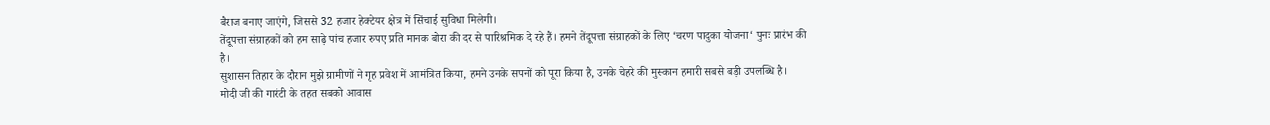बैराज बनाए जाएंगे, जिससे 32 हजार हेक्टेयर क्षेत्र में सिंचाई सुविधा मिलेगी।
तेंदूपत्ता संग्राहकों को हम साढ़े पांच हजार रुपए प्रति मानक बोरा की दर से पारिश्रमिक दे रहे हैं। हमने तेंदूपत्ता संग्राहकों के लिए ‘चरण पादुका योजना‘ पुनः प्रारंभ की है।
सुशासन तिहार के दौरान मुझे ग्रामीणों ने गृह प्रवेश में आमंत्रित किया, हमने उनके सपनों को पूरा किया है, उनके चेहरे की मुस्कान हमारी सबसे बड़ी उपलब्धि है।
मोदी जी की गारंटी के तहत सबको आवास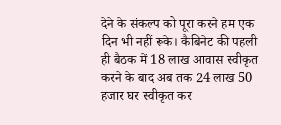देने के संकल्प को पूरा करने हम एक दिन भी नहीं रूके। कैबिनेट की पहली ही बैठक में 18 लाख आवास स्वीकृत करने के बाद अब तक 24 लाख 50 हजार घर स्वीकृत कर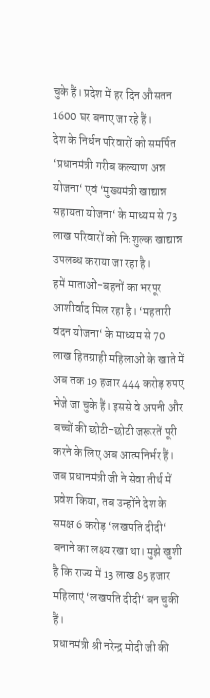चुके हैं। प्रदेश में हर दिन औसतन 1600 घर बनाए जा रहे हैं।
देश के निर्धन परिवारों को समर्पित ‘प्रधानमंत्री गरीब कल्याण अन्न योजना‘ एवं ‘मुख्यमंत्री खाद्यान्न सहायता योजना‘ के माध्यम से 73 लाख परिवारों को निःशुल्क खाद्यान्न उपलब्ध कराया जा रहा है।
हमें माताओं-बहनों का भरपूर आशीर्वाद मिल रहा है। ‘महतारी वंदन योजना‘ के माध्यम से 70 लाख हितग्राही महिलाओं के खाते में अब तक 19 हजार 444 करोड़ रुपए भेजे जा चुके हैं। इससे वे अपनी और बच्चों की छोटी-छोटी जरूरतें पूरी करने के लिए अब आत्मनिर्भर हैं।
जब प्रधानमंत्री जी ने सेवा तीर्थ में प्रवेश किया, तब उन्होंने देश के समक्ष 6 करोड़ ‘लखपति दीदी‘ बनाने का लक्ष्य रखा था। मुझे खुशी है कि राज्य में 13 लाख 85 हजार महिलाएं ‘लखपति दीदी‘ बन चुकी हैं।
प्रधानमंत्री श्री नरेन्द्र मोदी जी की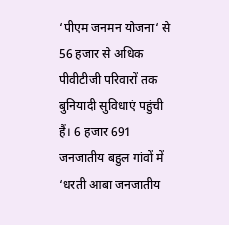‘पीएम जनमन योजना‘ से 56 हजार से अधिक पीवीटीजी परिवारों तक बुनियादी सुविधाएं पहुंची हैं। 6 हजार 691 जनजातीय बहुल गांवों में ‘धरती आबा जनजातीय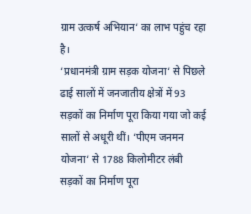ग्राम उत्कर्ष अभियान‘ का लाभ पहुंच रहा है।
‘प्रधानमंत्री ग्राम सड़क योजना‘ से पिछले ढाई सालों में जनजातीय क्षेत्रों में 93 सड़कों का निर्माण पूरा किया गया जो कई सालों से अधूरी थीं। ‘पीएम जनमन योजना‘ से 1788 किलोमीटर लंबी सड़कों का निर्माण पूरा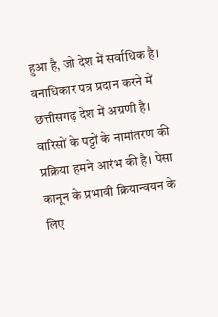हुआ है, जो देश में सर्वाधिक है।
वनाधिकार पत्र प्रदान करने में छत्तीसगढ़ देश में अग्रणी है। वारिसों के पट्टों के नामांतरण की प्रक्रिया हमने आरंभ की है। पेसा कानून के प्रभावी क्रियान्वयन के लिए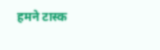हमने टास्क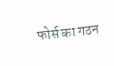फोर्स का गठन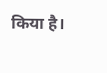किया है।